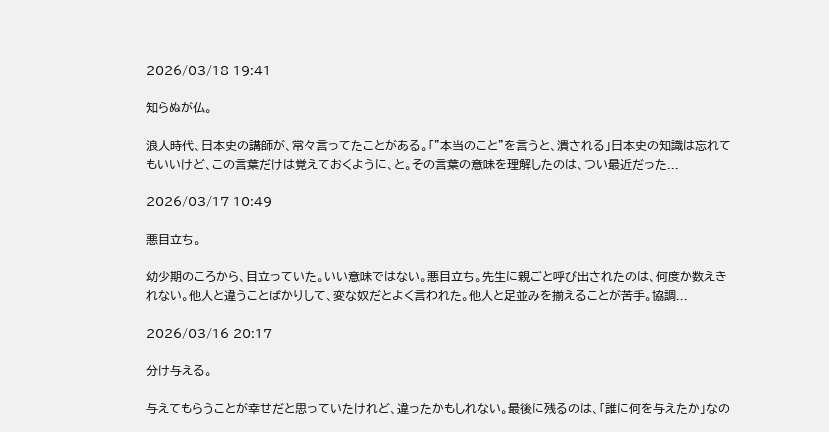2026/03/18 19:41

知らぬが仏。

浪人時代、日本史の講師が、常々言ってたことがある。「"本当のこと"を言うと、潰される」日本史の知識は忘れてもいいけど、この言葉だけは覚えておくように、と。その言葉の意味を理解したのは、つい最近だった...

2026/03/17 10:49

悪目立ち。

幼少期のころから、目立っていた。いい意味ではない。悪目立ち。先生に親ごと呼び出されたのは、何度か数えきれない。他人と違うことばかりして、変な奴だとよく言われた。他人と足並みを揃えることが苦手。協調...

2026/03/16 20:17

分け与える。

与えてもらうことが幸せだと思っていたけれど、違ったかもしれない。最後に残るのは、「誰に何を与えたか」なの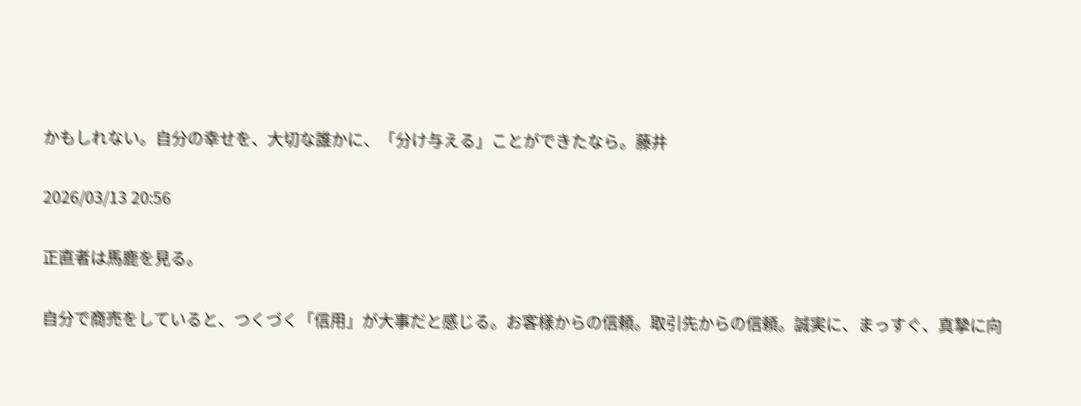かもしれない。自分の幸せを、大切な誰かに、「分け与える」ことができたなら。藤井

2026/03/13 20:56

正直者は馬鹿を見る。

自分で商売をしていると、つくづく「信用」が大事だと感じる。お客様からの信頼。取引先からの信頼。誠実に、まっすぐ、真摯に向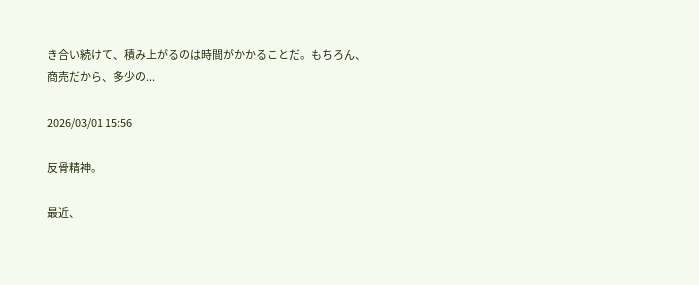き合い続けて、積み上がるのは時間がかかることだ。もちろん、商売だから、多少の...

2026/03/01 15:56

反骨精神。

最近、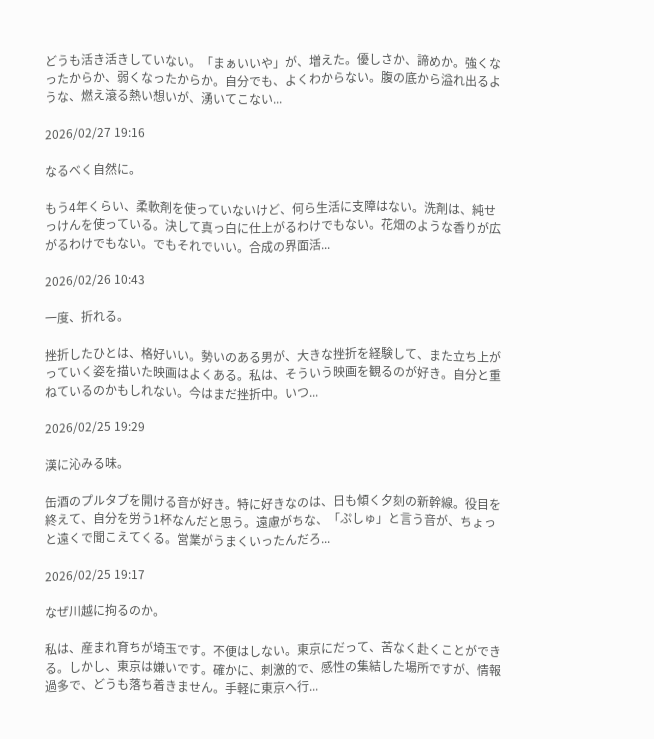どうも活き活きしていない。「まぁいいや」が、増えた。優しさか、諦めか。強くなったからか、弱くなったからか。自分でも、よくわからない。腹の底から溢れ出るような、燃え滾る熱い想いが、湧いてこない...

2026/02/27 19:16

なるべく自然に。

もう4年くらい、柔軟剤を使っていないけど、何ら生活に支障はない。洗剤は、純せっけんを使っている。決して真っ白に仕上がるわけでもない。花畑のような香りが広がるわけでもない。でもそれでいい。合成の界面活...

2026/02/26 10:43

一度、折れる。

挫折したひとは、格好いい。勢いのある男が、大きな挫折を経験して、また立ち上がっていく姿を描いた映画はよくある。私は、そういう映画を観るのが好き。自分と重ねているのかもしれない。今はまだ挫折中。いつ...

2026/02/25 19:29

漢に沁みる味。

缶酒のプルタブを開ける音が好き。特に好きなのは、日も傾く夕刻の新幹線。役目を終えて、自分を労う1杯なんだと思う。遠慮がちな、「ぷしゅ」と言う音が、ちょっと遠くで聞こえてくる。営業がうまくいったんだろ...

2026/02/25 19:17

なぜ川越に拘るのか。

私は、産まれ育ちが埼玉です。不便はしない。東京にだって、苦なく赴くことができる。しかし、東京は嫌いです。確かに、刺激的で、感性の集結した場所ですが、情報過多で、どうも落ち着きません。手軽に東京へ行...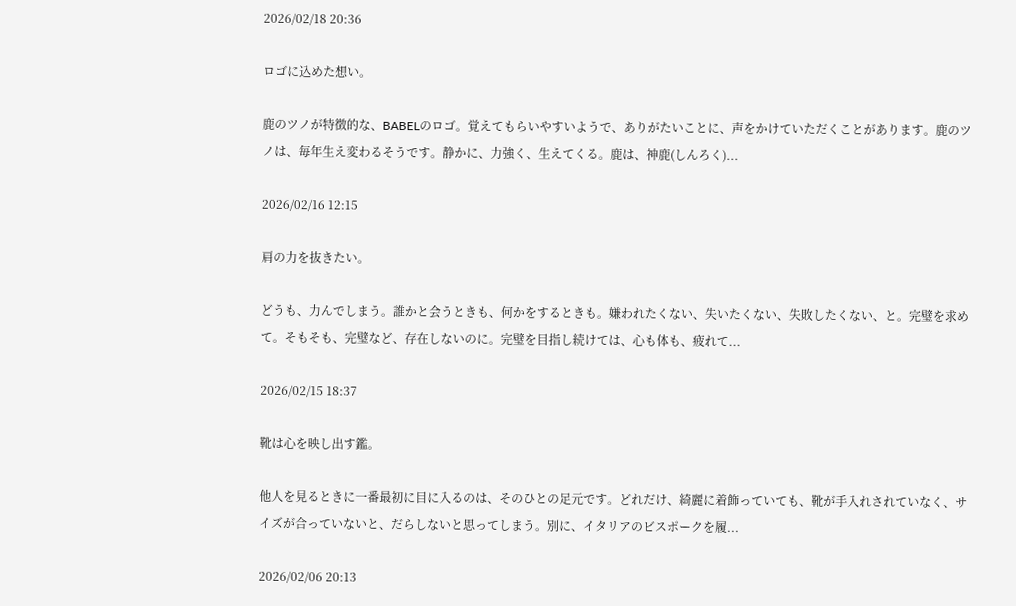2026/02/18 20:36

ロゴに込めた想い。

鹿のツノが特徴的な、BABELのロゴ。覚えてもらいやすいようで、ありがたいことに、声をかけていただくことがあります。鹿のツノは、毎年生え変わるそうです。静かに、力強く、生えてくる。鹿は、神鹿(しんろく)...

2026/02/16 12:15

肩の力を抜きたい。

どうも、力んでしまう。誰かと会うときも、何かをするときも。嫌われたくない、失いたくない、失敗したくない、と。完璧を求めて。そもそも、完璧など、存在しないのに。完璧を目指し続けては、心も体も、疲れて...

2026/02/15 18:37

靴は心を映し出す鑑。

他人を見るときに一番最初に目に入るのは、そのひとの足元です。どれだけ、綺麗に着飾っていても、靴が手入れされていなく、サイズが合っていないと、だらしないと思ってしまう。別に、イタリアのビスポークを履...

2026/02/06 20:13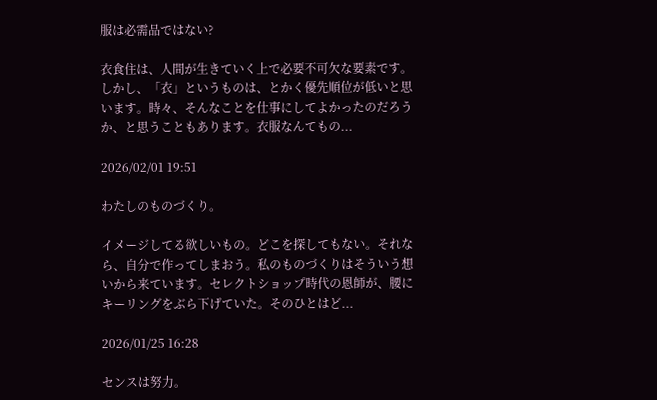服は必需品ではない?

衣食住は、人間が生きていく上で必要不可欠な要素です。しかし、「衣」というものは、とかく優先順位が低いと思います。時々、そんなことを仕事にしてよかったのだろうか、と思うこともあります。衣服なんてもの...

2026/02/01 19:51

わたしのものづくり。

イメージしてる欲しいもの。どこを探してもない。それなら、自分で作ってしまおう。私のものづくりはそういう想いから来ています。セレクトショップ時代の恩師が、腰にキーリングをぶら下げていた。そのひとはど...

2026/01/25 16:28

センスは努力。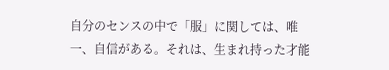自分のセンスの中で「服」に関しては、唯一、自信がある。それは、生まれ持った才能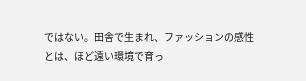ではない。田舎で生まれ、ファッションの感性とは、ほど遠い環境で育っ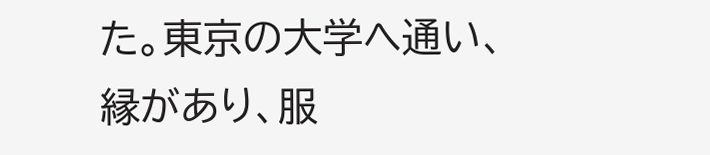た。東京の大学へ通い、縁があり、服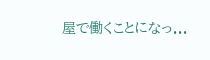屋で働くことになっ...